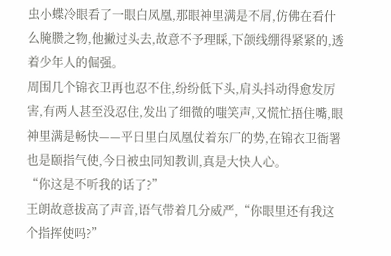虫小蝶冷眼看了一眼白凤凰,那眼神里满是不屑,仿佛在看什么腌臜之物,他撇过头去,故意不予理睬,下颌线绷得紧紧的,透着少年人的倔强。
周围几个锦衣卫再也忍不住,纷纷低下头,肩头抖动得愈发厉害,有两人甚至没忍住,发出了细微的嗤笑声,又慌忙捂住嘴,眼神里满是畅快——平日里白凤凰仗着东厂的势,在锦衣卫衙署也是颐指气使,今日被虫同知教训,真是大快人心。
“你这是不听我的话了?”
王朗故意拔高了声音,语气带着几分威严,“你眼里还有我这个指挥使吗?”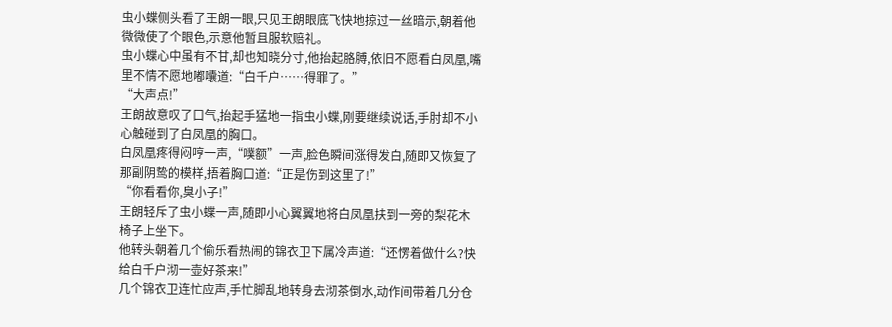虫小蝶侧头看了王朗一眼,只见王朗眼底飞快地掠过一丝暗示,朝着他微微使了个眼色,示意他暂且服软赔礼。
虫小蝶心中虽有不甘,却也知晓分寸,他抬起胳膊,依旧不愿看白凤凰,嘴里不情不愿地嘟囔道:“白千户……得罪了。”
“大声点!”
王朗故意叹了口气,抬起手猛地一指虫小蝶,刚要继续说话,手肘却不小心触碰到了白凤凰的胸口。
白凤凰疼得闷哼一声,“噗额”一声,脸色瞬间涨得发白,随即又恢复了那副阴鸷的模样,捂着胸口道:“正是伤到这里了!”
“你看看你,臭小子!”
王朗轻斥了虫小蝶一声,随即小心翼翼地将白凤凰扶到一旁的梨花木椅子上坐下。
他转头朝着几个偷乐看热闹的锦衣卫下属冷声道:“还愣着做什么?快给白千户沏一壶好茶来!”
几个锦衣卫连忙应声,手忙脚乱地转身去沏茶倒水,动作间带着几分仓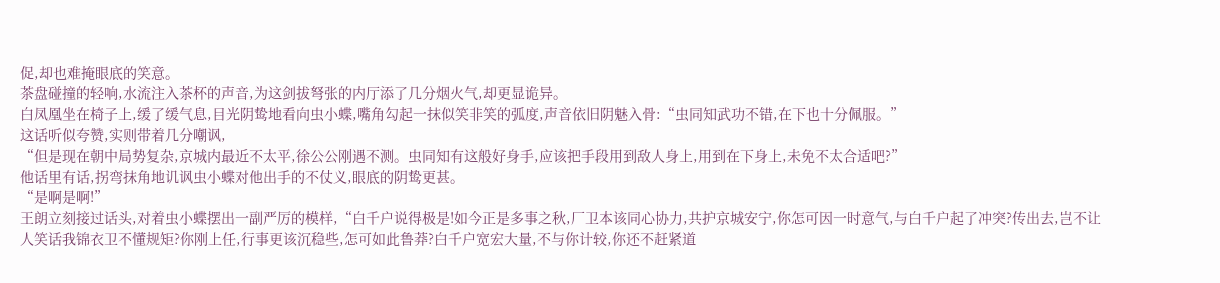促,却也难掩眼底的笑意。
茶盘碰撞的轻响,水流注入茶杯的声音,为这剑拔弩张的内厅添了几分烟火气,却更显诡异。
白凤凰坐在椅子上,缓了缓气息,目光阴鸷地看向虫小蝶,嘴角勾起一抹似笑非笑的弧度,声音依旧阴魅入骨:“虫同知武功不错,在下也十分佩服。”
这话听似夸赞,实则带着几分嘲讽,
“但是现在朝中局势复杂,京城内最近不太平,徐公公刚遇不测。虫同知有这般好身手,应该把手段用到敌人身上,用到在下身上,未免不太合适吧?”
他话里有话,拐弯抹角地讥讽虫小蝶对他出手的不仗义,眼底的阴鸷更甚。
“是啊是啊!”
王朗立刻接过话头,对着虫小蝶摆出一副严厉的模样,“白千户说得极是!如今正是多事之秋,厂卫本该同心协力,共护京城安宁,你怎可因一时意气,与白千户起了冲突?传出去,岂不让人笑话我锦衣卫不懂规矩?你刚上任,行事更该沉稳些,怎可如此鲁莽?白千户宽宏大量,不与你计较,你还不赶紧道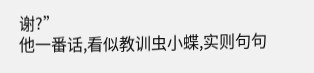谢?”
他一番话,看似教训虫小蝶,实则句句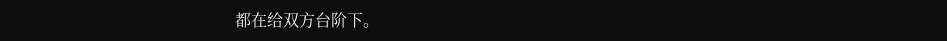都在给双方台阶下。